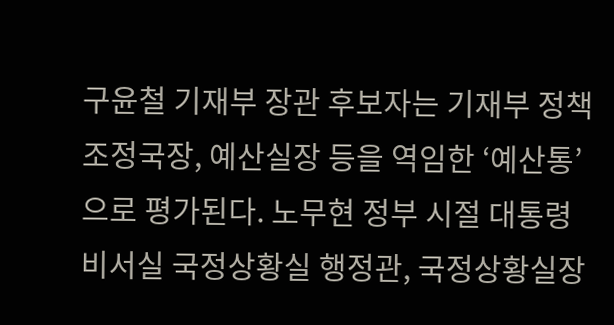구윤철 기재부 장관 후보자는 기재부 정책조정국장, 예산실장 등을 역임한 ‘예산통’으로 평가된다. 노무현 정부 시절 대통령비서실 국정상황실 행정관, 국정상황실장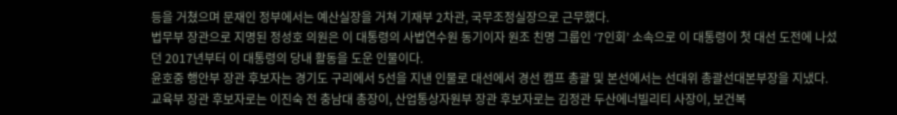등을 거쳤으며 문재인 정부에서는 예산실장을 거쳐 기재부 2차관, 국무조정실장으로 근무했다.
법무부 장관으로 지명된 정성호 의원은 이 대통령의 사법연수원 동기이자 원조 친명 그룹인 ‘7인회’ 소속으로 이 대통령이 첫 대선 도전에 나섰던 2017년부터 이 대통령의 당내 활동을 도운 인물이다.
윤호중 행안부 장관 후보자는 경기도 구리에서 5선을 지낸 인물로 대선에서 경선 캠프 총괄 및 본선에서는 선대위 총괄선대본부장을 지냈다.
교육부 장관 후보자로는 이진숙 전 충남대 총장이, 산업통상자원부 장관 후보자로는 김정관 두산에너빌리티 사장이, 보건복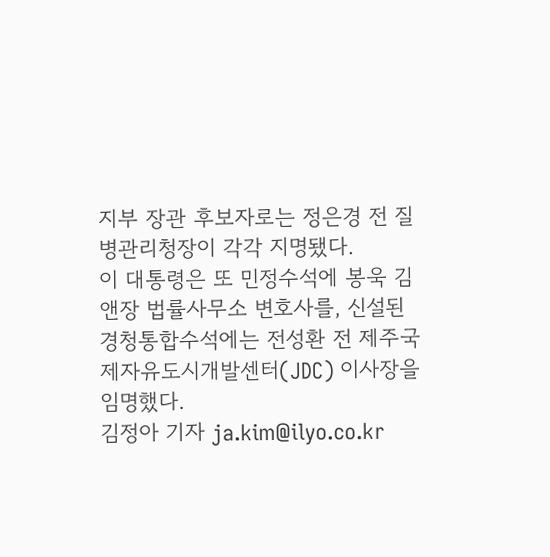지부 장관 후보자로는 정은경 전 질병관리청장이 각각 지명됐다.
이 대통령은 또 민정수석에 봉욱 김앤장 법률사무소 변호사를, 신설된 경청통합수석에는 전성환 전 제주국제자유도시개발센터(JDC) 이사장을 임명했다.
김정아 기자 ja.kim@ilyo.co.kr